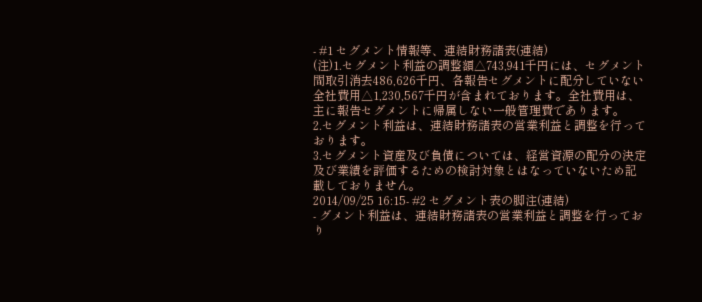- #1 セグメント情報等、連結財務諸表(連結)
(注)1.セグメント利益の調整額△743,941千円には、セグメント間取引消去486,626千円、各報告セグメントに配分していない全社費用△1,230,567千円が含まれております。全社費用は、主に報告セグメントに帰属しない一般管理費であります。
2.セグメント利益は、連結財務諸表の営業利益と調整を行っております。
3.セグメント資産及び負債については、経営資源の配分の決定及び業績を評価するための検討対象とはなっていないため記載しておりません。
2014/09/25 16:15- #2 セグメント表の脚注(連結)
- グメント利益は、連結財務諸表の営業利益と調整を行っており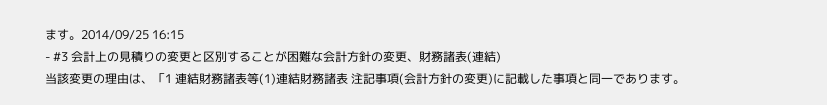ます。2014/09/25 16:15
- #3 会計上の見積りの変更と区別することが困難な会計方針の変更、財務諸表(連結)
当該変更の理由は、「1 連結財務諸表等(1)連結財務諸表 注記事項(会計方針の変更)に記載した事項と同一であります。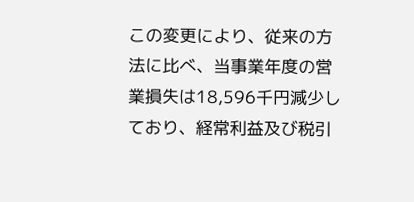この変更により、従来の方法に比べ、当事業年度の営業損失は18,596千円減少しており、経常利益及び税引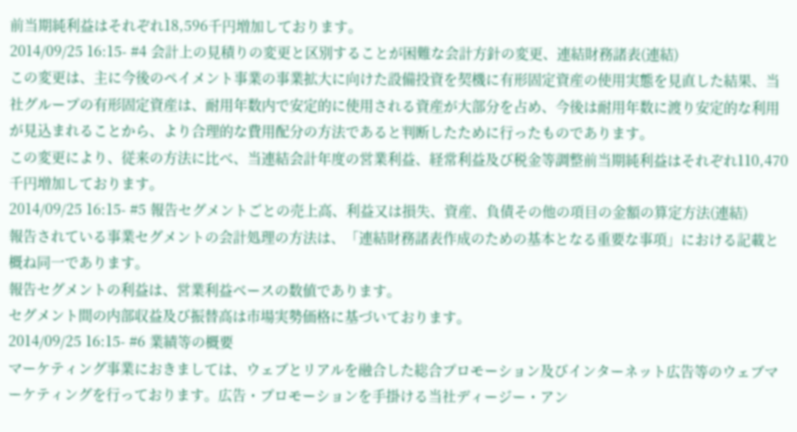前当期純利益はそれぞれ18,596千円増加しております。
2014/09/25 16:15- #4 会計上の見積りの変更と区別することが困難な会計方針の変更、連結財務諸表(連結)
この変更は、主に今後のペイメント事業の事業拡大に向けた設備投資を契機に有形固定資産の使用実態を見直した結果、当社グループの有形固定資産は、耐用年数内で安定的に使用される資産が大部分を占め、今後は耐用年数に渡り安定的な利用が見込まれることから、より合理的な費用配分の方法であると判断したために行ったものであります。
この変更により、従来の方法に比べ、当連結会計年度の営業利益、経常利益及び税金等調整前当期純利益はそれぞれ110,470千円増加しております。
2014/09/25 16:15- #5 報告セグメントごとの売上高、利益又は損失、資産、負債その他の項目の金額の算定方法(連結)
報告されている事業セグメントの会計処理の方法は、「連結財務諸表作成のための基本となる重要な事項」における記載と概ね同一であります。
報告セグメントの利益は、営業利益ベースの数値であります。
セグメント間の内部収益及び振替高は市場実勢価格に基づいております。
2014/09/25 16:15- #6 業績等の概要
マーケティング事業におきましては、ウェブとリアルを融合した総合プロモーション及びインターネット広告等のウェブマーケティングを行っております。広告・プロモーションを手掛ける当社ディージー・アン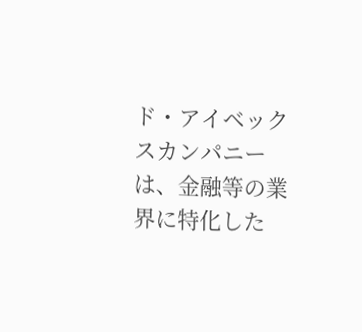ド・アイベックスカンパニーは、金融等の業界に特化した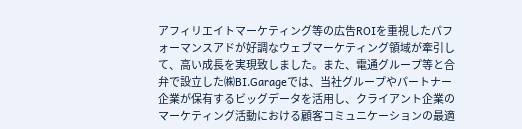アフィリエイトマーケティング等の広告ROIを重視したパフォーマンスアドが好調なウェブマーケティング領域が牽引して、高い成長を実現致しました。また、電通グループ等と合弁で設立した㈱BI.Garageでは、当社グループやパートナー企業が保有するビッグデータを活用し、クライアント企業のマーケティング活動における顧客コミュニケーションの最適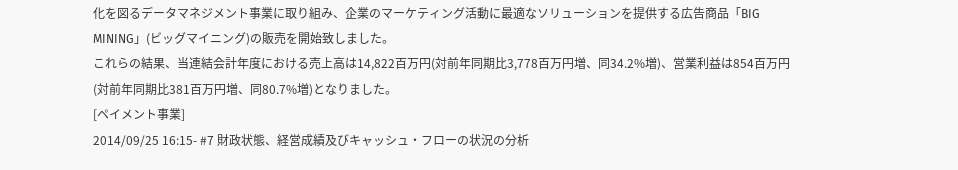化を図るデータマネジメント事業に取り組み、企業のマーケティング活動に最適なソリューションを提供する広告商品「BIG MINING」(ビッグマイニング)の販売を開始致しました。
これらの結果、当連結会計年度における売上高は14,822百万円(対前年同期比3,778百万円増、同34.2%増)、営業利益は854百万円(対前年同期比381百万円増、同80.7%増)となりました。
[ペイメント事業]
2014/09/25 16:15- #7 財政状態、経営成績及びキャッシュ・フローの状況の分析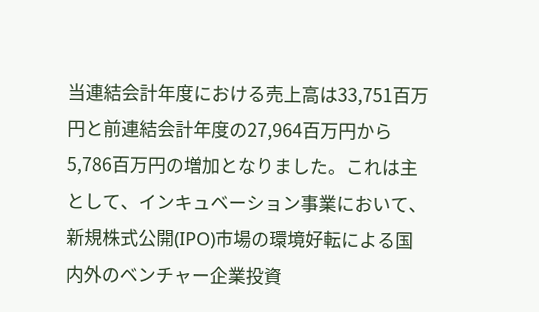当連結会計年度における売上高は33,751百万円と前連結会計年度の27,964百万円から5,786百万円の増加となりました。これは主として、インキュベーション事業において、新規株式公開(IPO)市場の環境好転による国内外のベンチャー企業投資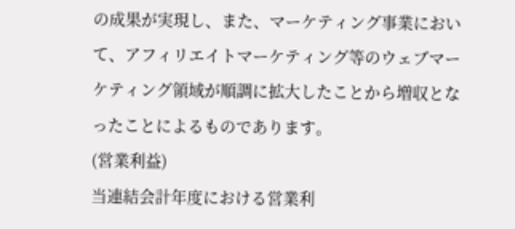の成果が実現し、また、マーケティング事業において、アフィリエイトマーケティング等のウェブマーケティング領域が順調に拡大したことから増収となったことによるものであります。
(営業利益)
当連結会計年度における営業利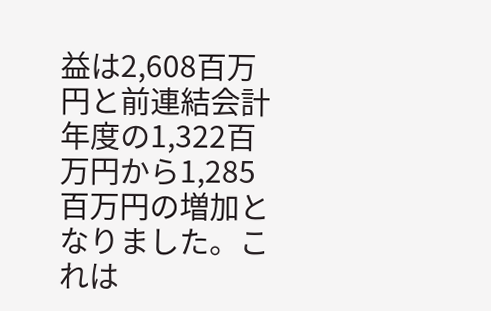益は2,608百万円と前連結会計年度の1,322百万円から1,285百万円の増加となりました。これは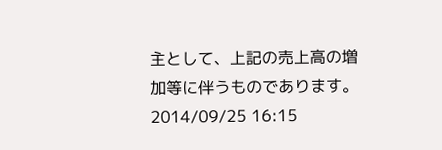主として、上記の売上高の増加等に伴うものであります。
2014/09/25 16:15